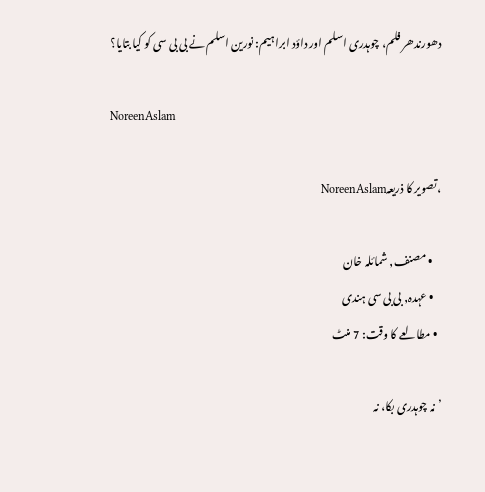دھورندھر فلم، چوہدری اسلم اور داؤد ابراہیم: نورین اسلم نے بی بی سی کو کیا بتایا؟

NoreenAslam

،تصویر کا ذریعہNoreenAslam

    • مصنف, شمائلہ خان
    • عہدہ, بی بی سی ہندی
  • مطالعے کا وقت: 7 منٹ

’نہ چوہدری بکا، نہ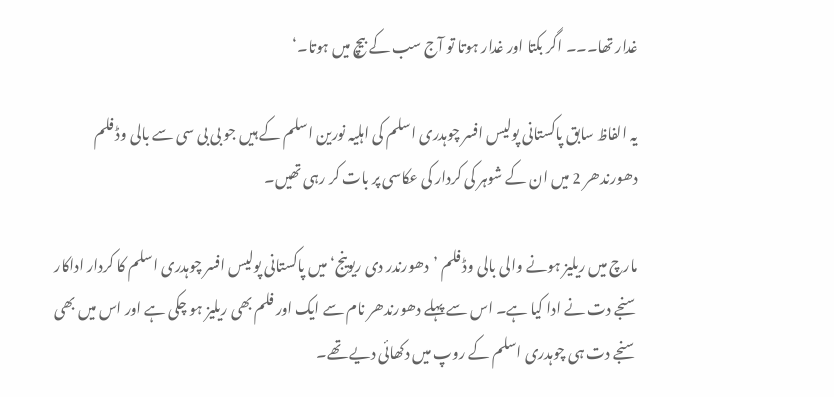غدار تھا۔۔۔ اگر بکتا اور غدار ہوتا تو آج سب کے بیچ میں ہوتا۔‘

یہ الفاظ سابق پاکستانی پولیس افسر چوہدری اسلم کی اہلیہ نورین اسلم کے ہیں جو بی بی سی سے بالی وڈ فلم دھورندھر 2 میں ان کے شوہر کی کردار کی عکاسی پر بات کر رہی تھیں۔

مارچ میں ریلیز ہونے والی بالی وڈ فلم ’دھورندر دی ریوینج‘ میں پاکستانی پولیس افسر چوہدری اسلم کا کردار اداکار سنجے دت نے ادا کیا ہے۔ اس سے پہلے دھورندھر نام سے ایک اور فلم بھی ریلیز ہو چکی ہے اور اس میں بھی سنجے دت ہی چوہدری اسلم کے روپ میں دکھائی دیے تھے۔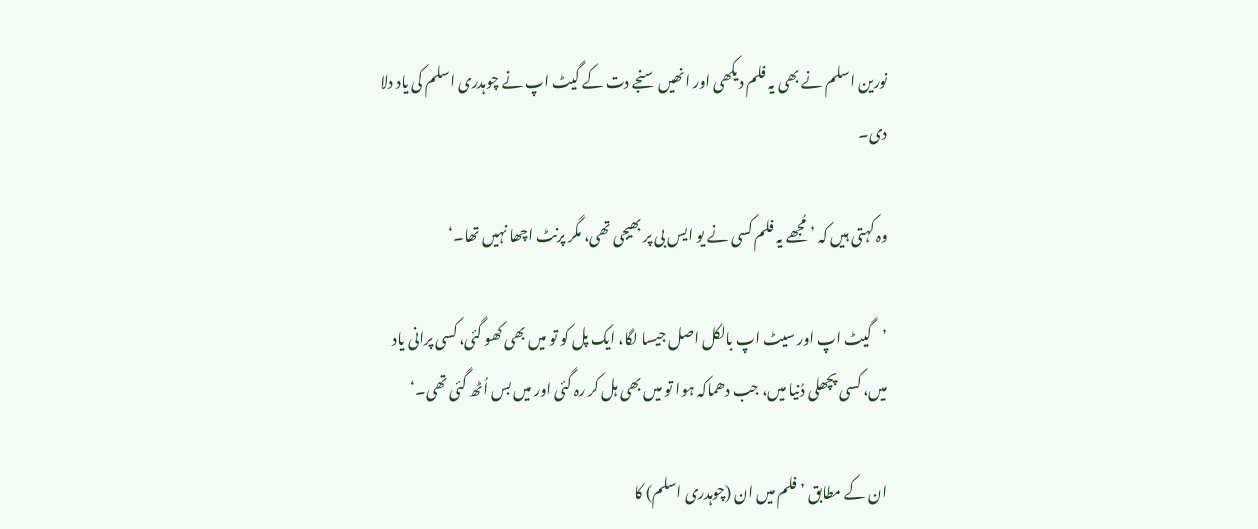نورین اسلم نے بھی یہ فلم دیکھی اور انھیں سنجے دت کے گیٹ اپ نے چوہدری اسلم کی یاد دلا دی۔

وہ کہتی ہیں کہ ’مُجھے یہ فلم کسی نے یو ایس بی پر بھیجی تھی، مگر پرنٹ اچھا نہیں تھا۔‘

’گیٹ اپ اور سیٹ اپ بالکل اصل جیسا لگا، ایک پل کو تو میں بھی کھو گئی، کسی پرانی یاد میں، کسی پچھلی دُنیا میں، جب دھماکہ ہوا تو میں بھی ہل کر رہ گئی اور میں بس اُٹھ گئی تھی۔‘

ان کے مطابق ’فلم میں ان (چوہدری اسلم) کا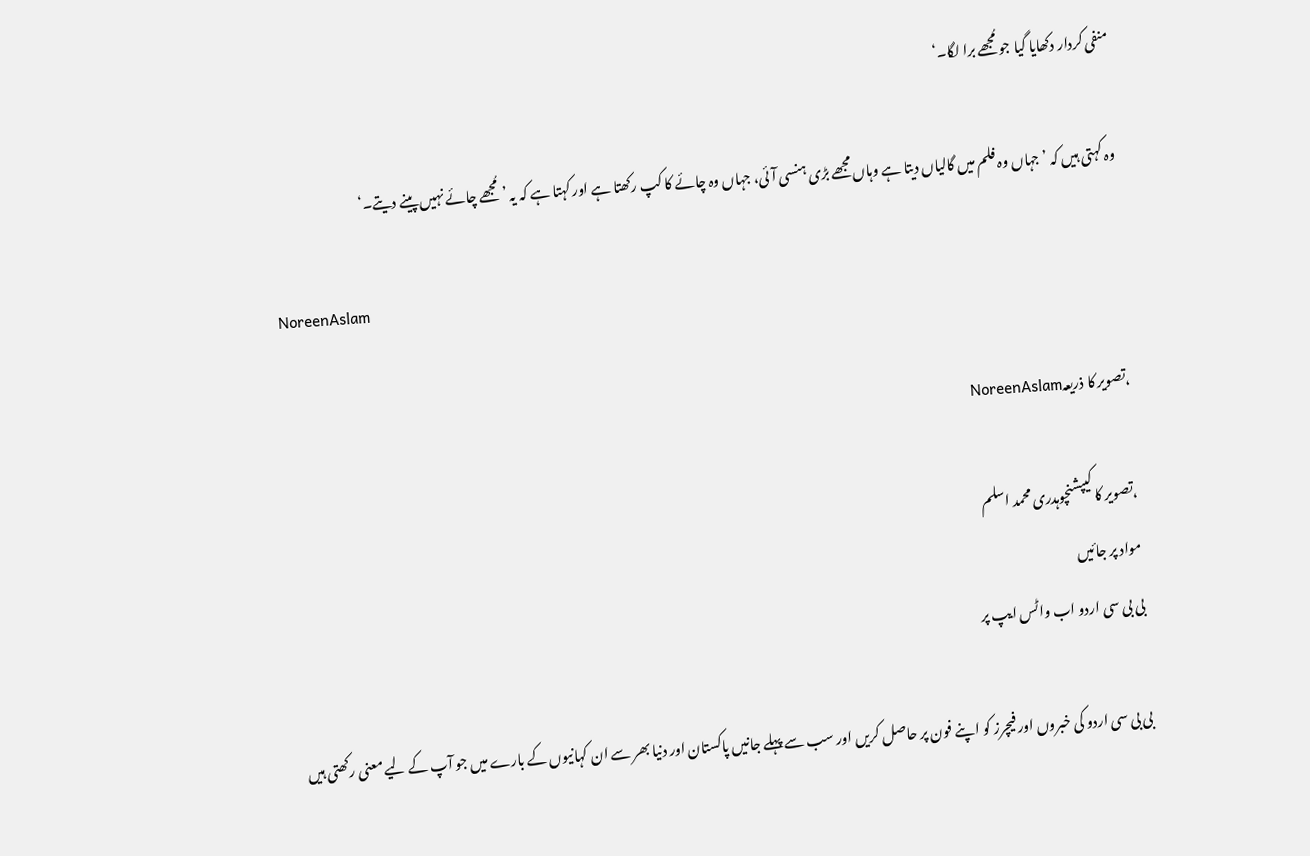منفی کردار دکھایا گیا جو مُجھے برا لگا۔‘

وہ کہتی ہیں کہ ’جہاں وہ فلم میں گالیاں دیتا ہے وہاں مجھے بڑی ہنسی آئی، جہاں وہ چائے کا کپ رکھتا ہے اور کہتا ہے کہ یہ ’مُجھے چائے نہیں پینے دیتے۔‘

NoreenAslam

،تصویر کا ذریعہNoreenAslam

،تصویر کا کیپشنچوہدری محمد اسلم
مواد پر جائیں
بی بی سی اردو اب واٹس ایپ پر

بی بی سی اردو کی خبروں اور فیچرز کو اپنے فون پر حاصل کریں اور سب سے پہلے جانیں پاکستان اور دنیا بھر سے ان کہانیوں کے بارے میں جو آپ کے لیے معنی رکھتی ہیں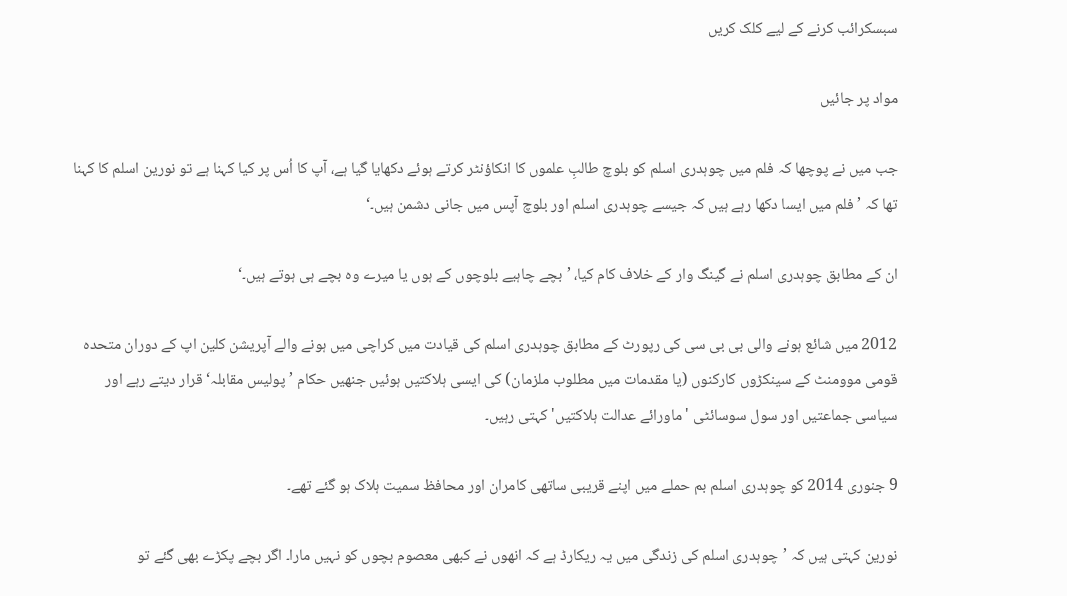سبسکرائب کرنے کے لیے کلک کریں

مواد پر جائیں

جب میں نے پوچھا کہ فلم میں چوہدری اسلم کو بلوچ طالبِ علموں کا انکاؤنٹر کرتے ہوئے دکھایا گیا ہے، آپ کا اُس پر کیا کہنا ہے تو نورین اسلم کا کہنا تھا کہ ’فلم میں ایسا دکھا رہے ہیں کہ جیسے چوہدری اسلم اور بلوچ آپس میں جانی دشمن ہیں۔‘

ان کے مطابق چوہدری اسلم نے گینگ وار کے خلاف کام کیا، ’بچے چاہیے بلوچوں کے ہوں یا میرے وہ بچے ہی ہوتے ہیں۔‘

2012 میں شائع ہونے والی بی بی سی کی رپورٹ کے مطابق چوہدری اسلم کی قیادت میں کراچی میں ہونے والے آپریشن کلین اپ کے دوران متحدہ قومی موومنٹ کے سینکڑوں کارکنوں (یا مقدمات میں مطلوب ملزمان) کی ایسی ہلاکتیں ہوئیں جنھیں حکام ’پولیس مقابلہ‘ قرار دیتے رہے اور سیاسی جماعتیں اور سول سوسائٹی 'ماورائے عدالت ہلاکتیں' کہتی رہیں۔

9 جنوری 2014 کو چوہدری اسلم بم حملے میں اپنے قریبی ساتھی کامران اور محافظ سمیت ہلاک ہو گئے تھے۔

نورین کہتی ہیں کہ ’چوہدری اسلم کی زندگی میں یہ ریکارڈ ہے کہ انھوں نے کبھی معصوم بچوں کو نہیں مارا۔ اگر بچے پکڑے بھی گئے تو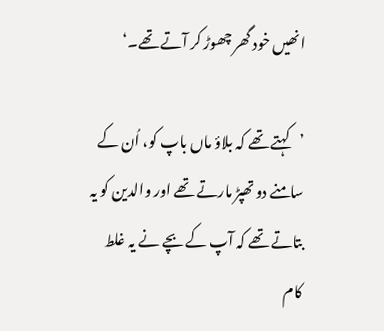انھیں خود گھر چھوڑ کر آتے تھے۔‘

’کہتے تھے کہ بلاؤ ماں باپ کو، اُن کے سامنے دو تھپڑ مارتے تھے اور والدین کو یہ بتاتے تھے کہ آپ کے بچے نے یہ غلط کام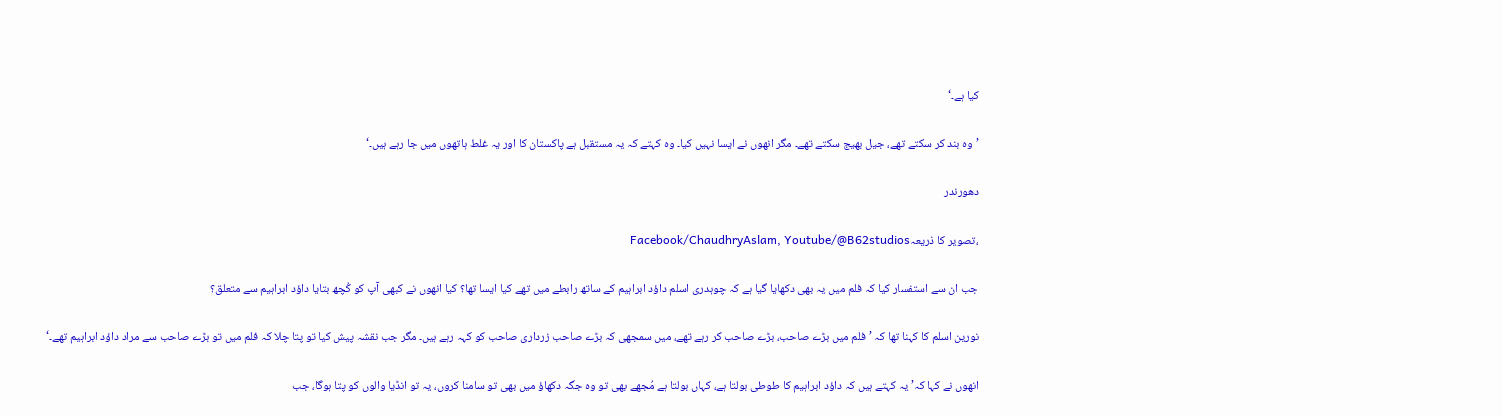کیا ہے۔‘

’وہ بند کر سکتے تھے، جیل بھیج سکتے تھے۔ مگر انھوں نے ایسا نہیں کیا۔ وہ کہتے کہ یہ مستقبل ہے پاکستان کا اور یہ غلط ہاتھوں میں جا رہے ہیں۔‘

دھورندر

،تصویر کا ذریعہFacebook/ChaudhryAslam, Youtube/@B62studios

جب ان سے استفسار کیا کہ فلم میں یہ بھی دکھایا گیا ہے کہ چوہدری اسلم داؤد ابراہیم کے ساتھ رابطے میں تھے کیا ایسا تھا؟ کیا انھوں نے کبھی آپ کو کُچھ بتایا داؤد ابراہیم سے متعلق؟

نورین اسلم کا کہنا تھا کہ ’فلم میں بڑے صاحب، بڑے صاحب کر رہے تھے، میں سمجھی کہ بڑے صاحب زرداری صاحب کو کہہ رہے ہیں۔ مگر جب نقشہ پیش کیا تو پتا چلا کہ فلم میں تو بڑے صاحب سے مراد داؤد ابراہیم تھے۔‘

انھوں نے کہا کہ’ یہ کہتے ہیں کہ داؤد ابراہیم کا طوطی بولتا ہے، کہاں بولتا ہے مُجھے بھی تو وہ جگہ دکھاؤ میں بھی تو سامنا کروں، یہ تو انڈیا والوں کو پتا ہوگا، جب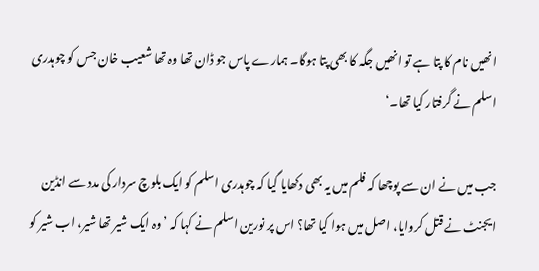انھیں نام کا پتا ہے تو انھیں جگہ کا بھی پتا ہوگا۔ ہمارے پاس جو ڈان تھا وہ تھا شعیب خان جس کو چوہدری اسلم نے گرفتار کیا تھا۔‘

جب میں نے ان سے پوچھا کہ فلم میں یہ بھی دکھایا گیا کہ چوہدری اسلم کو ایک بلوچ سردار کی مدد سے انڈین ایجنٹ نے قتل کروایا، اصل میں ہوا کیا تھا؟ اس پر نورین اسلم نے کہا کہ ’وہ ایک شیر تھا شیر، اب شیر کو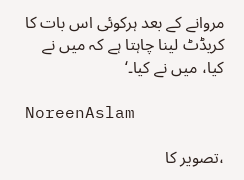مروانے کے بعد ہرکوئی اس بات کا کریڈٹ لینا چاہتا ہے کہ میں نے کیا، میں نے کیا۔‘

NoreenAslam

،تصویر کا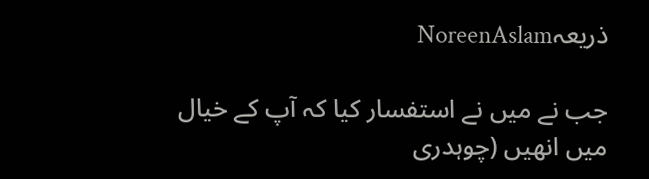ذریعہNoreenAslam

جب نے میں نے استفسار کیا کہ آپ کے خیال میں انھیں (چوہدری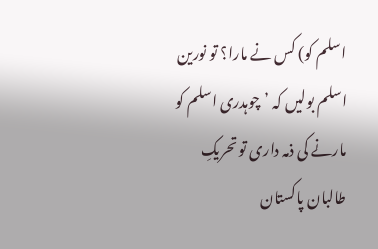اسلم کو) کس نے مارا؟ تو نورین اسلم بولیں کہ ’چوہدری اسلم کو مارنے کی ذمہ داری تو تحریکِ طالبان پاکستان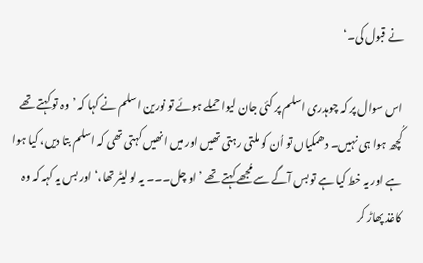نے قبول کی۔‘

اس سوال پر کہ چوہدری اسلم پر کئی جان لیوا حملے ہوئے تو نورین اسلم نے کہا کہ ’وہ تو کہتے تھے کُچھ ہوا ہی نہیں۔ دھمکیاں تو اُن کو ملتی رہتی تھیں اور میں انھیں کہتی تھی کہ اسلم بتا دیں، کیا ہوا ہے اور یہ خط کیا ہے تو بس آگے سے مُجھے کہتے تھے ’او چل۔۔۔ یہ لو لیٹر تھا،‘ اور بس یہ کہہ کہ وہ کاغذ پھاڑ کر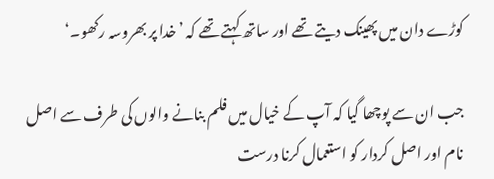کوڑے دان میں پھینک دیتے تھے اور ساتھ کہتے تھے کہ ’خدا پر بھروسہ رکھو۔‘

جب ان سے پوچھا گیا کہ آپ کے خیال میں فلم بنانے والوں کی طرف سے اصل نام اور اصل کردار کو استعمال کرنا درست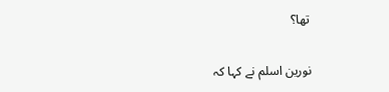تھا؟

نورین اسلم نے کہا کہ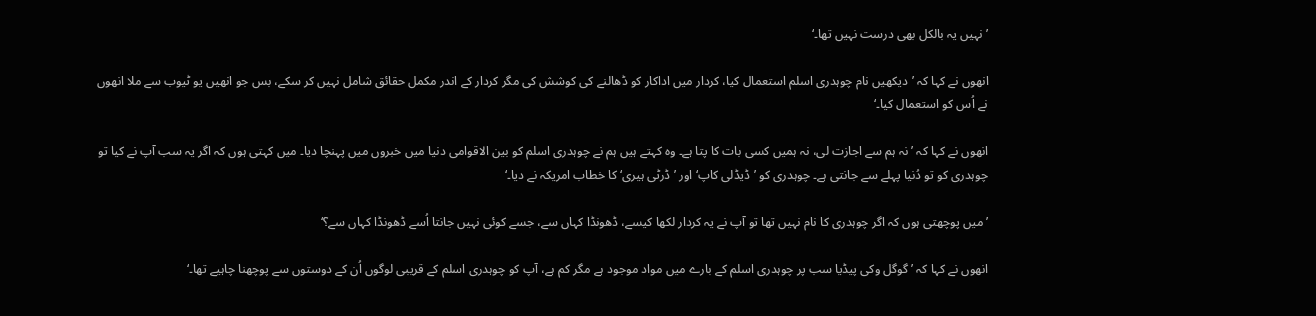’نہیں یہ بالکل بھی درست نہیں تھا۔‘

انھوں نے کہا کہ ’دیکھیں نام چوہدری اسلم استعمال کیا، کردار میں اداکار کو ڈھالنے کی کوشش کی مگر کردار کے اندر مکمل حقائق شامل نہیں کر سکے، بس جو انھیں یو ٹیوب سے ملا انھوں نے اُس کو استعمال کیا۔‘

انھوں نے کہا کہ ’نہ ہم سے اجازت لی، نہ ہمیں کسی بات کا پتا ہے۔ وہ کہتے ہیں ہم نے چوہدری اسلم کو بین الاقوامی دنیا میں خبروں میں پہنچا دیا۔ میں کہتی ہوں کہ اگر یہ سب آپ نے کیا تو چوہدری کو تو دُنیا پہلے سے جانتی ہے۔ چوہدری کو ’ڈیڈلی کاپ‘ اور ’ڈرٹی ہیری‘ کا خطاب امریکہ نے دیا۔‘

’میں پوچھتی ہوں کہ اگر چوہدری کا نام نہیں تھا تو آپ نے یہ کردار لکھا کیسے، ڈھونڈا کہاں سے، جسے کوئی نہیں جانتا اُسے ڈھونڈا کہاں سے؟‘

انھوں نے کہا کہ ’گوگل وکی پیڈیا سب پر چوہدری اسلم کے بارے میں مواد موجود ہے مگر کم ہے، آپ کو چوہدری اسلم کے قریبی لوگوں اُن کے دوستوں سے پوچھنا چاہیے تھا۔‘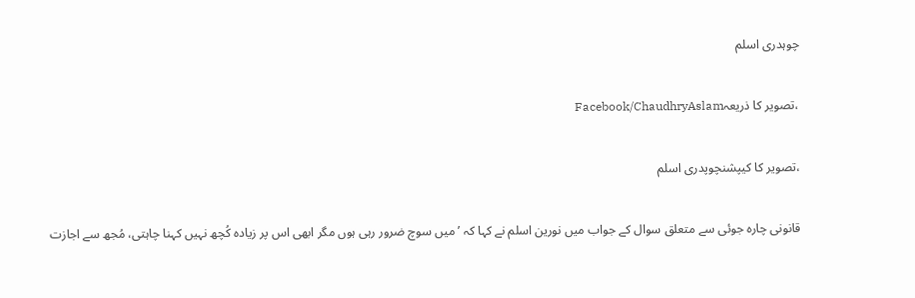چوہدری اسلم

،تصویر کا ذریعہFacebook/ChaudhryAslam

،تصویر کا کیپشنچوپدری اسلم

قانونی چارہ جوئی سے متعلق سوال کے جواب میں نورین اسلم نے کہا کہ ’میں سوچ ضرور رہی ہوں مگر ابھی اس پر زیادہ کُچھ نہیں کہنا چاہتی، مُجھ سے اجازت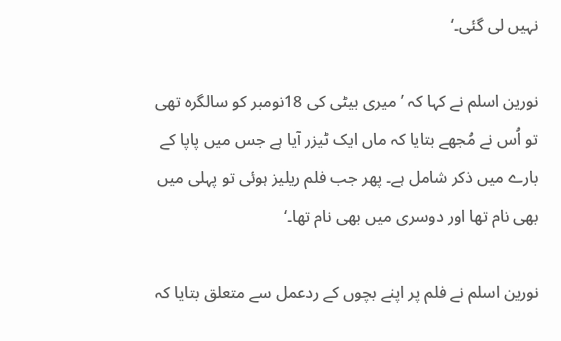نہیں لی گئی۔‘

نورین اسلم نے کہا کہ ’میری بیٹی کی 18نومبر کو سالگرہ تھی تو اُس نے مُجھے بتایا کہ ماں ایک ٹیزر آیا ہے جس میں پاپا کے بارے میں ذکر شامل ہے۔ پھر جب فلم ریلیز ہوئی تو پہلی میں بھی نام تھا اور دوسری میں بھی نام تھا۔‘

نورین اسلم نے فلم پر اپنے بچوں کے ردعمل سے متعلق بتایا کہ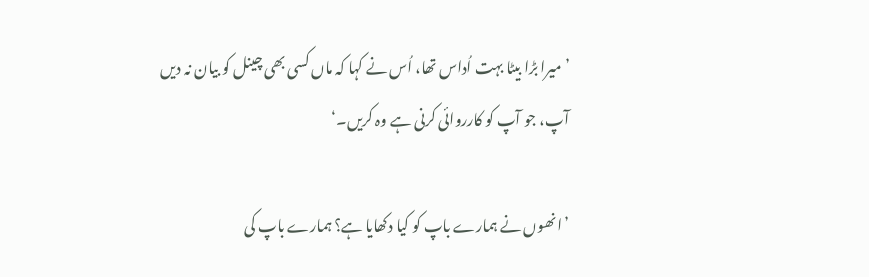’میرا بڑا بیٹا بہت اُداس تھا، اُس نے کہا کہ ماں کسی بھی چینل کو بیان نہ دیں آپ، جو آپ کو کارروائی کرنی ہے وہ کریں۔‘

’انھوں نے ہمارے باپ کو کیا دکھایا ہے؟ ہمارے باپ کی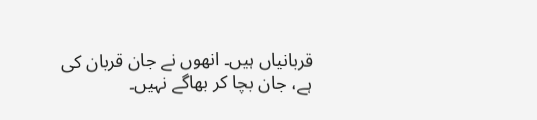قربانیاں ہیں۔ انھوں نے جان قربان کی ہے، جان بچا کر بھاگے نہیں۔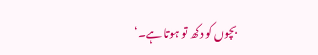بچوں کو دکھ تو ہوتا ہے۔‘